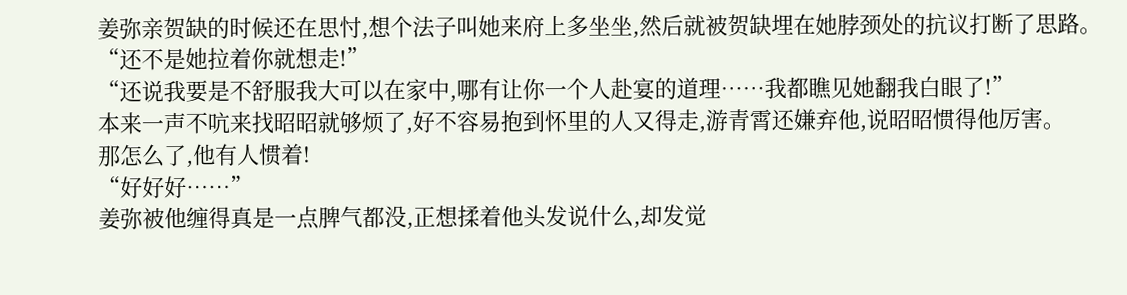姜弥亲贺缺的时候还在思忖,想个法子叫她来府上多坐坐,然后就被贺缺埋在她脖颈处的抗议打断了思路。
“还不是她拉着你就想走!”
“还说我要是不舒服我大可以在家中,哪有让你一个人赴宴的道理……我都瞧见她翻我白眼了!”
本来一声不吭来找昭昭就够烦了,好不容易抱到怀里的人又得走,游青霄还嫌弃他,说昭昭惯得他厉害。
那怎么了,他有人惯着!
“好好好……”
姜弥被他缠得真是一点脾气都没,正想揉着他头发说什么,却发觉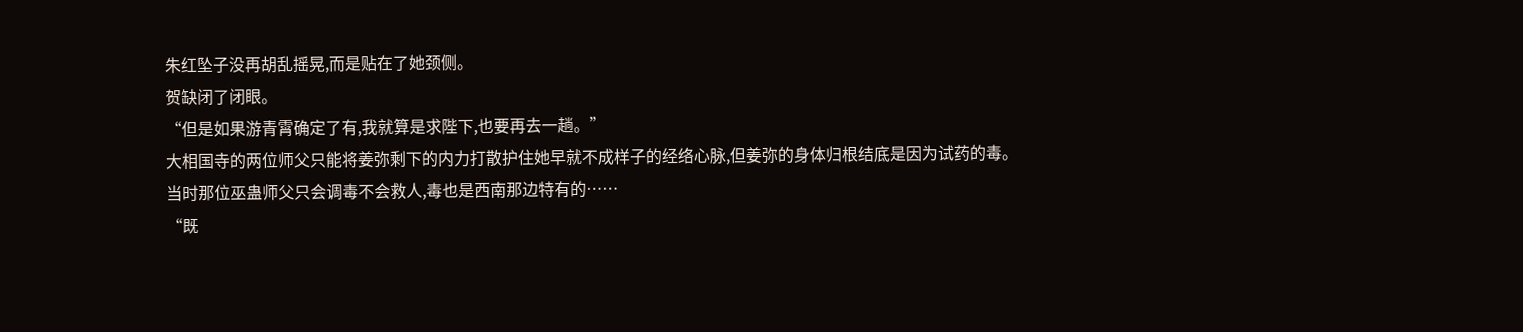朱红坠子没再胡乱摇晃,而是贴在了她颈侧。
贺缺闭了闭眼。
“但是如果游青霄确定了有,我就算是求陛下,也要再去一趟。”
大相国寺的两位师父只能将姜弥剩下的内力打散护住她早就不成样子的经络心脉,但姜弥的身体归根结底是因为试药的毒。
当时那位巫蛊师父只会调毒不会救人,毒也是西南那边特有的……
“既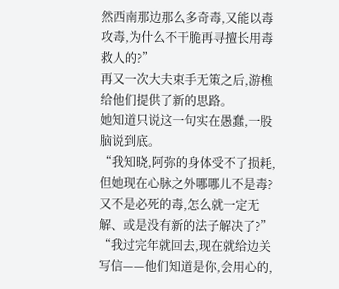然西南那边那么多奇毒,又能以毒攻毒,为什么不干脆再寻擅长用毒救人的?”
再又一次大夫束手无策之后,游樵给他们提供了新的思路。
她知道只说这一句实在愚蠢,一股脑说到底。
“我知晓,阿弥的身体受不了损耗,但她现在心脉之外哪哪儿不是毒?又不是必死的毒,怎么就一定无解、或是没有新的法子解决了?”
“我过完年就回去,现在就给边关写信——他们知道是你,会用心的,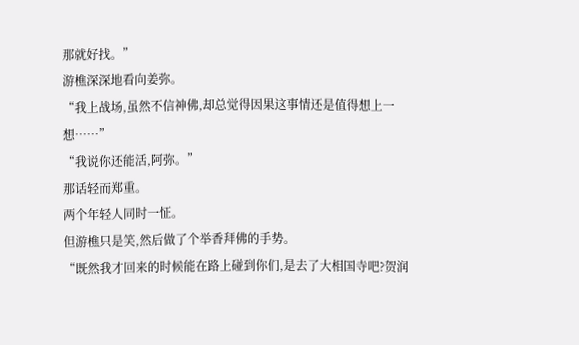那就好找。”
游樵深深地看向姜弥。
“我上战场,虽然不信神佛,却总觉得因果这事情还是值得想上一想……”
“我说你还能活,阿弥。”
那话轻而郑重。
两个年轻人同时一怔。
但游樵只是笑,然后做了个举香拜佛的手势。
“既然我才回来的时候能在路上碰到你们,是去了大相国寺吧?贺润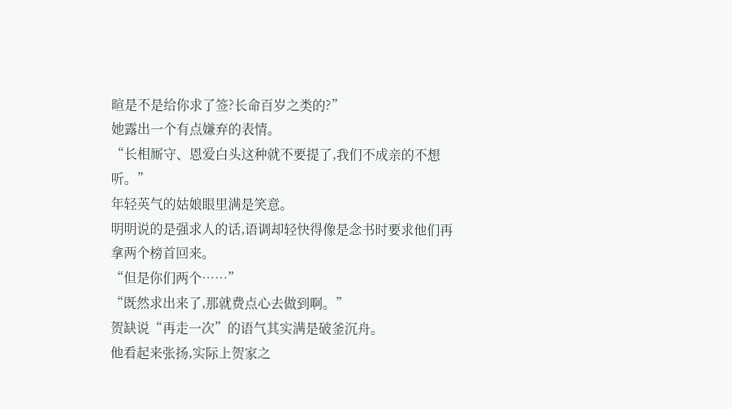暄是不是给你求了签?长命百岁之类的?”
她露出一个有点嫌弃的表情。
“长相厮守、恩爱白头这种就不要提了,我们不成亲的不想听。”
年轻英气的姑娘眼里满是笑意。
明明说的是强求人的话,语调却轻快得像是念书时要求他们再拿两个榜首回来。
“但是你们两个……”
“既然求出来了,那就费点心去做到啊。”
贺缺说“再走一次”的语气其实满是破釜沉舟。
他看起来张扬,实际上贺家之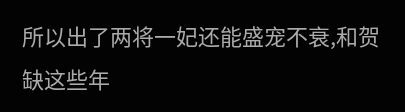所以出了两将一妃还能盛宠不衰,和贺缺这些年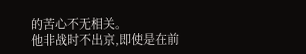的苦心不无相关。
他非战时不出京,即使是在前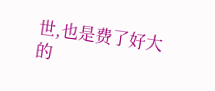世,也是费了好大的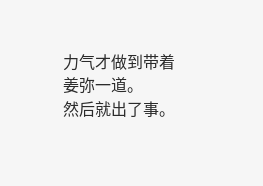力气才做到带着姜弥一道。
然后就出了事。